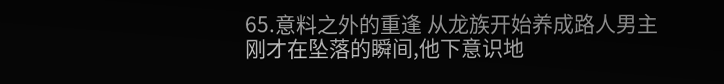65.意料之外的重逢 从龙族开始养成路人男主
刚才在坠落的瞬间,他下意识地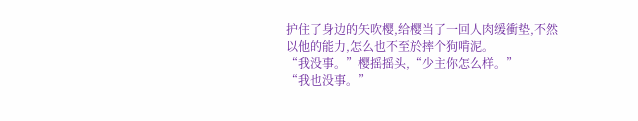护住了身边的矢吹樱,给樱当了一回人肉缓衝垫,不然以他的能力,怎么也不至於摔个狗啃泥。
“我没事。”樱摇摇头,“少主你怎么样。”
“我也没事。”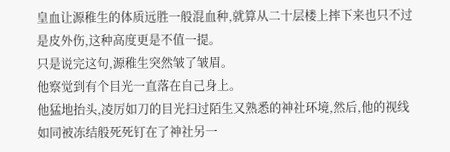皇血让源稚生的体质远胜一般混血种,就算从二十层楼上摔下来也只不过是皮外伤,这种高度更是不值一提。
只是说完这句,源稚生突然皱了皱眉。
他察觉到有个目光一直落在自己身上。
他猛地抬头,凌厉如刀的目光扫过陌生又熟悉的神社环境,然后,他的视线如同被冻结般死死钉在了神社另一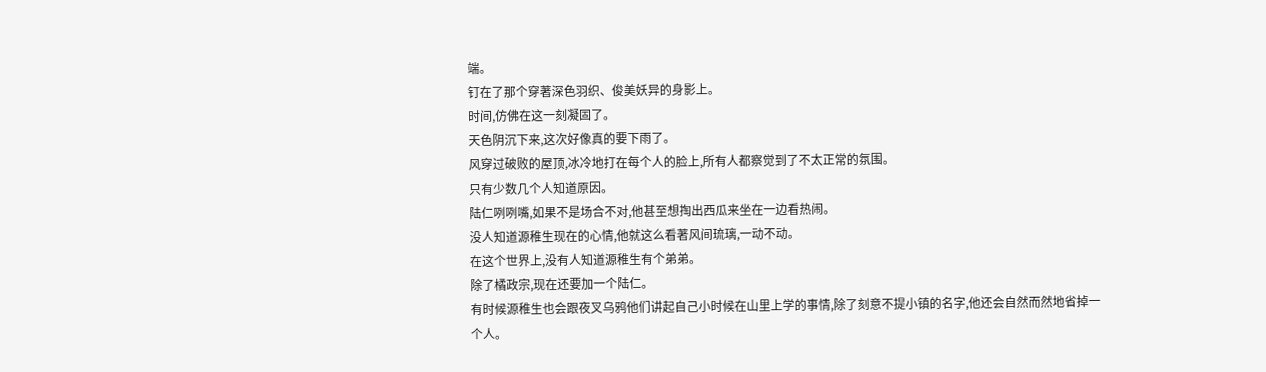端。
钉在了那个穿著深色羽织、俊美妖异的身影上。
时间,仿佛在这一刻凝固了。
天色阴沉下来,这次好像真的要下雨了。
风穿过破败的屋顶,冰冷地打在每个人的脸上,所有人都察觉到了不太正常的氛围。
只有少数几个人知道原因。
陆仁咧咧嘴,如果不是场合不对,他甚至想掏出西瓜来坐在一边看热闹。
没人知道源稚生现在的心情,他就这么看著风间琉璃,一动不动。
在这个世界上,没有人知道源稚生有个弟弟。
除了橘政宗,现在还要加一个陆仁。
有时候源稚生也会跟夜叉乌鸦他们讲起自己小时候在山里上学的事情,除了刻意不提小镇的名字,他还会自然而然地省掉一个人。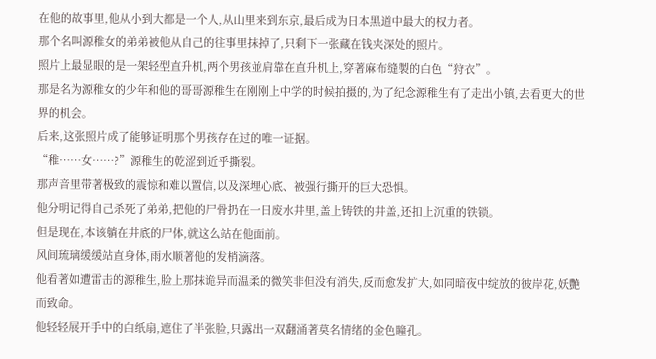在他的故事里,他从小到大都是一个人,从山里来到东京,最后成为日本黑道中最大的权力者。
那个名叫源稚女的弟弟被他从自己的往事里抹掉了,只剩下一张藏在钱夹深处的照片。
照片上最显眼的是一架轻型直升机,两个男孩並肩靠在直升机上,穿著麻布缝製的白色“狩衣”。
那是名为源稚女的少年和他的哥哥源稚生在刚刚上中学的时候拍摄的,为了纪念源稚生有了走出小镇,去看更大的世界的机会。
后来,这张照片成了能够证明那个男孩存在过的唯一证据。
“稚……女……?”源稚生的乾涩到近乎撕裂。
那声音里带著极致的震惊和难以置信,以及深埋心底、被强行撕开的巨大恐惧。
他分明记得自己杀死了弟弟,把他的尸骨扔在一日废水井里,盖上铸铁的井盖,还扣上沉重的铁锁。
但是现在,本该躺在井底的尸体,就这么站在他面前。
风间琉璃缓缓站直身体,雨水顺著他的发梢滴落。
他看著如遭雷击的源稚生,脸上那抹诡异而温柔的微笑非但没有消失,反而愈发扩大,如同暗夜中绽放的彼岸花,妖艷而致命。
他轻轻展开手中的白纸扇,遮住了半张脸,只露出一双翻涌著莫名情绪的金色瞳孔。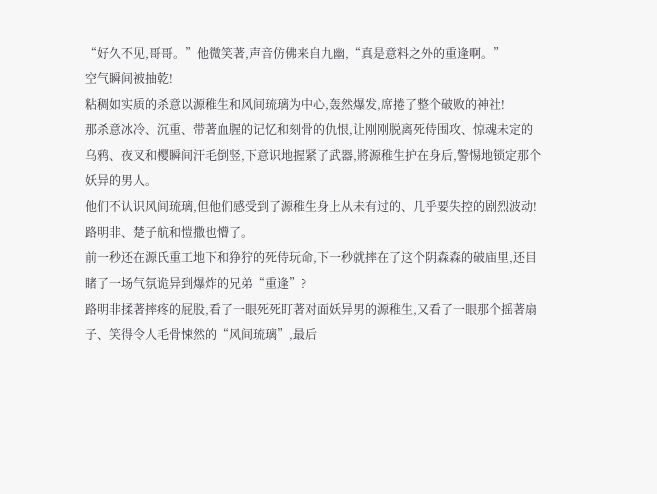“好久不见,哥哥。”他微笑著,声音仿佛来自九幽,“真是意料之外的重逢啊。”
空气瞬间被抽乾!
粘稠如实质的杀意以源稚生和风间琉璃为中心,轰然爆发,席捲了整个破败的神社!
那杀意冰冷、沉重、带著血腥的记忆和刻骨的仇恨,让刚刚脱离死侍围攻、惊魂未定的乌鸦、夜叉和樱瞬间汗毛倒竖,下意识地握紧了武器,將源稚生护在身后,警惕地锁定那个妖异的男人。
他们不认识风间琉璃,但他们感受到了源稚生身上从未有过的、几乎要失控的剧烈波动!
路明非、楚子航和愷撒也懵了。
前一秒还在源氏重工地下和狰狞的死侍玩命,下一秒就摔在了这个阴森森的破庙里,还目睹了一场气氛诡异到爆炸的兄弟“重逢”?
路明非揉著摔疼的屁股,看了一眼死死盯著对面妖异男的源稚生,又看了一眼那个摇著扇子、笑得令人毛骨悚然的“风间琉璃”,最后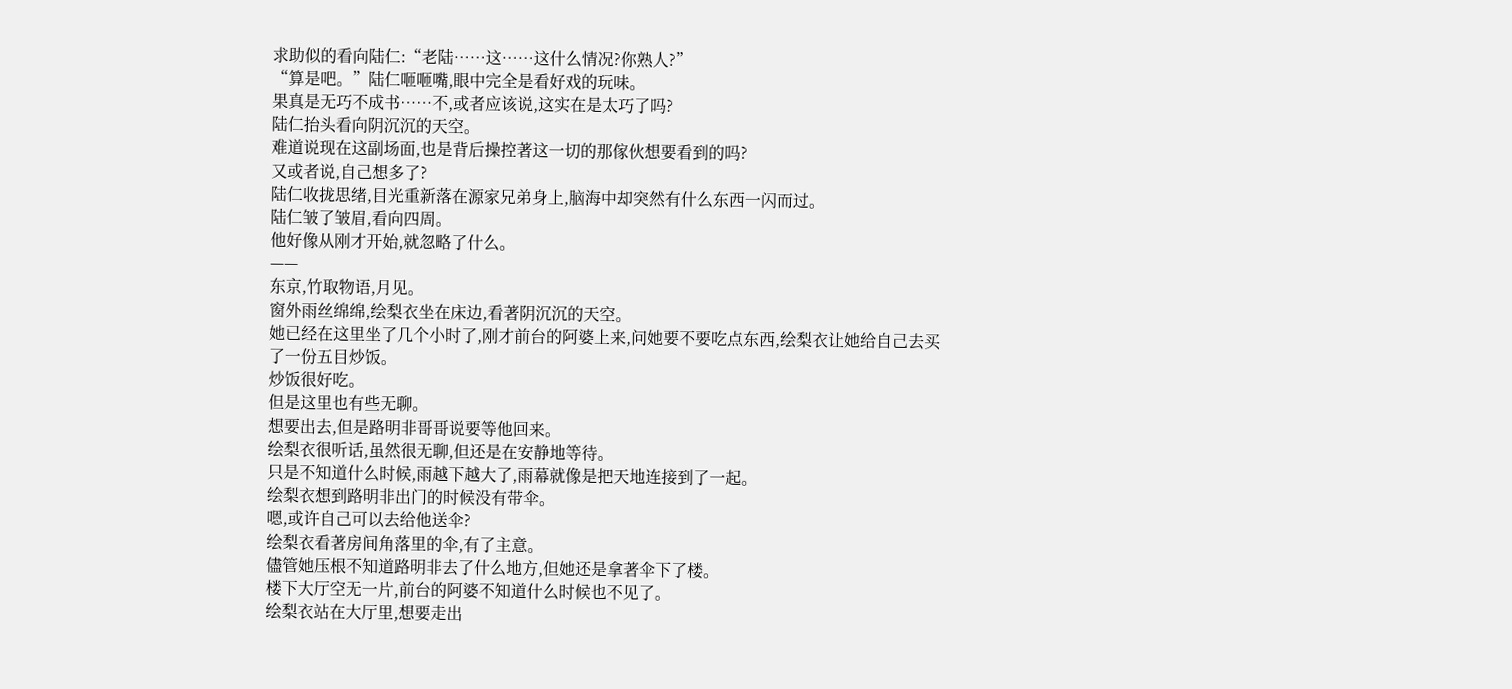求助似的看向陆仁:“老陆……这……这什么情况?你熟人?”
“算是吧。”陆仁咂咂嘴,眼中完全是看好戏的玩味。
果真是无巧不成书……不,或者应该说,这实在是太巧了吗?
陆仁抬头看向阴沉沉的天空。
难道说现在这副场面,也是背后操控著这一切的那傢伙想要看到的吗?
又或者说,自己想多了?
陆仁收拢思绪,目光重新落在源家兄弟身上,脑海中却突然有什么东西一闪而过。
陆仁皱了皱眉,看向四周。
他好像从刚才开始,就忽略了什么。
——
东京,竹取物语,月见。
窗外雨丝绵绵,绘梨衣坐在床边,看著阴沉沉的天空。
她已经在这里坐了几个小时了,刚才前台的阿婆上来,问她要不要吃点东西,绘梨衣让她给自己去买了一份五目炒饭。
炒饭很好吃。
但是这里也有些无聊。
想要出去,但是路明非哥哥说要等他回来。
绘梨衣很听话,虽然很无聊,但还是在安静地等待。
只是不知道什么时候,雨越下越大了,雨幕就像是把天地连接到了一起。
绘梨衣想到路明非出门的时候没有带伞。
嗯,或许自己可以去给他送伞?
绘梨衣看著房间角落里的伞,有了主意。
儘管她压根不知道路明非去了什么地方,但她还是拿著伞下了楼。
楼下大厅空无一片,前台的阿婆不知道什么时候也不见了。
绘梨衣站在大厅里,想要走出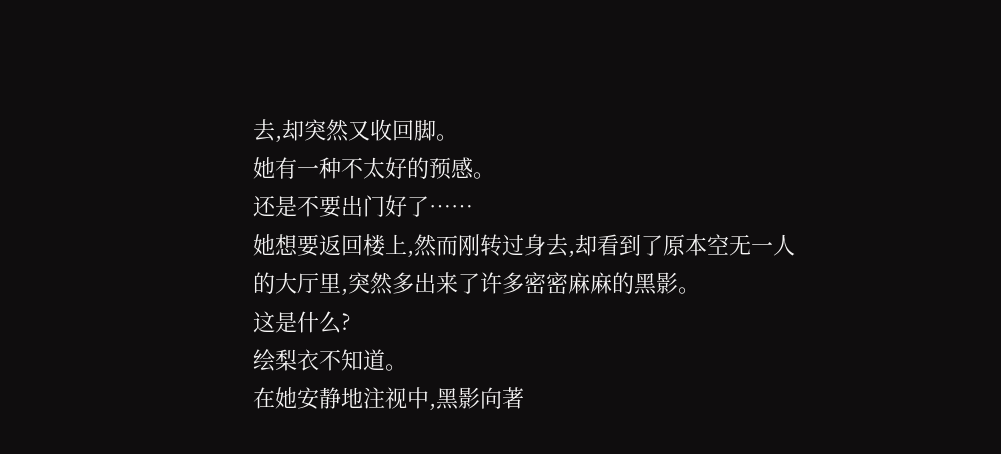去,却突然又收回脚。
她有一种不太好的预感。
还是不要出门好了……
她想要返回楼上,然而刚转过身去,却看到了原本空无一人的大厅里,突然多出来了许多密密麻麻的黑影。
这是什么?
绘梨衣不知道。
在她安静地注视中,黑影向著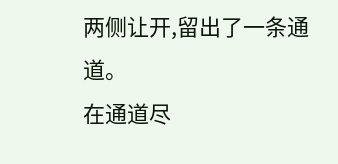两侧让开,留出了一条通道。
在通道尽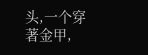头,一个穿著金甲,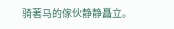骑著马的傢伙静静矗立。